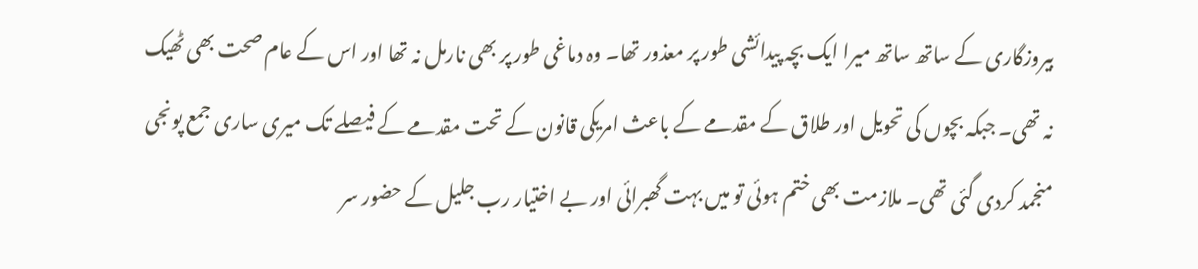بیروزگاری کے ساتھ ساتھ میرا ایک بچہ پیدائشی طور پر معذور تھا۔ وہ دماغی طور پر بھی نارمل نہ تھا اور اس کے عام صحت بھی ٹھیک نہ تھی۔ جبکہ بچوں کی تحویل اور طلاق کے مقدمے کے باعث امریکی قانون کے تحت مقدمے کے فیصلے تک میری ساری جمع پونجی منجمد کردی گئی تھی۔ ملازمت بھی ختم ہوئی تو میں بہت گھبرائی اور بے اختیار رب جلیل کے حضور سر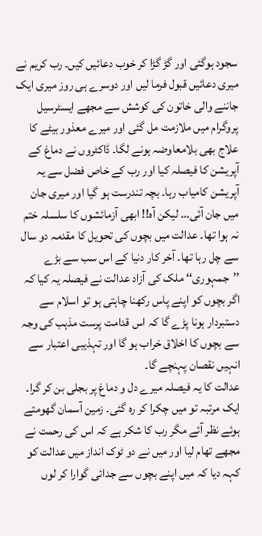سجود ہوگئی اور گڑ گڑا کر خوب دعائیں کیں۔ رب کریم نے میری دعائیں قبول فرما لیں اور دوسرے ہی روز میری ایک جاننے والی خاتون کی کوشش سے مجھے ایسٹرسیل پروگرام میں ملازمت مل گئی اور میرے معذور بیٹے کا علاج بھی بلامعاوضہ ہونے لگا۔ ڈاکٹروں نے دماغ کے آپریشن کا فیصلہ کیا اور رب کے خاص فضل سے یہ آپریشن کامیاب رہا۔ بچہ تندرست ہو گیا اور میری جان میں جان آئی… لیکن آہ!! ابھی آزمائشوں کا سلسلہ ختم نہ ہوا تھا۔ عدالت میں بچوں کی تحویل کا مقدمہ دو سال سے چل رہا تھا۔ آخر کار دنیا کے اس سب سے بڑے ’’جمہوری‘‘ ملک کی آزاد عدالت نے فیصلہ یہ کیا کہ اگر بچوں کو اپنے پاس رکھنا چاہتی ہو تو اسلام سے دستبردار ہونا پڑے گا کہ اس قدامت پرست مذہب کی وجہ سے بچوں کا اخلاق خراب ہو گا اور تہذیبی اعتبار سے انہیں نقصان پہنچے گا۔
عدالت کا یہ فیصلہ میرے دل و دماغ پر بجلی بن کر گرا۔ ایک مرتبہ تو میں چکرا کر رہ گئی۔ زمین آسمان گھومتے ہوئے نظر آئے مگر رب کا شکر ہے کہ اس کی رحمت نے مجھے تھام لیا اور میں نے دو ٹوک انداز میں عدالت کو کہہ دیا کہ میں اپنے بچوں سے جدائی گوارا کر لوں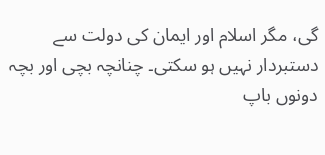گی، مگر اسلام اور ایمان کی دولت سے دستبردار نہیں ہو سکتی۔ چنانچہ بچی اور بچہ دونوں باپ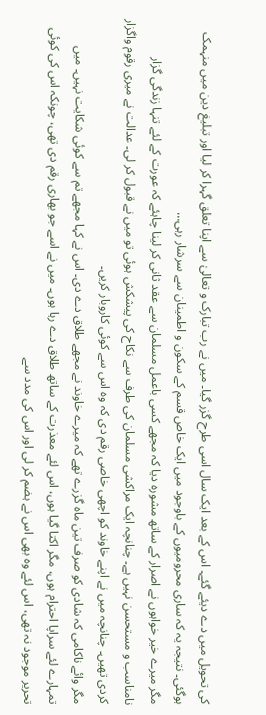کی تحویل میں دے دیئے گئے۔ اس کے بعد ایک سال اسی طرح گزر گیا۔ میں نے رب تبارک و تعالیٰ سے اپنا تعلق گہرا کر لیا اور تبلیغ دین میں منہمک ہوگئی۔ نتیجہ یہ کہ ساری محرومیوں کے باوجود میں ایک خاص قسم کے سکون و اطمینان سے سرشار رہی…
مگر میرے خیر خواہوں نے اصرار کے ساتھ مشورہ دیا کہ مجھے کسی باعمل مسلمان سے عقد ثانی کر لینا چاہئے کہ عورت کے لئے تنہا زندگی گزار نامناسب و مستحسن نہیں ہے۔ چنانچہ ایک مراکشی مسلمان کی طرف سے نکاح کی پیشکش ہوئی تو میں نے قبول کر لی۔ عدالت نے میری رقوم واگزار کردی تھیں۔ چنانچہ میں نے اپنے خاوند کو اچھی خاصی رقم دی کہ وہ اس سے کوئی کاروبار کریں۔
مگر وائے ناکامی کہ شادی کو صرف تین ماہ گزرے تھے کہ میرے خاوند نے مجھے طلاق دے دی۔ اس نے کہا مجھے تم سے کوئی شکایت نہیں۔ میں تمہارے لئے سراپا احترام ہوں، مگر اکتا گیا ہوں، اس لئے معذرت کے ساتھ طلاق دے رہا ہوں۔ میں نے اسے جو بھاری رقم دی تھی، چونکہ اس کی کوئی تحریر موجود نہ تھی، اس لئے وہ بھی اس نے ہضم کر لی اور اس کی مدد سے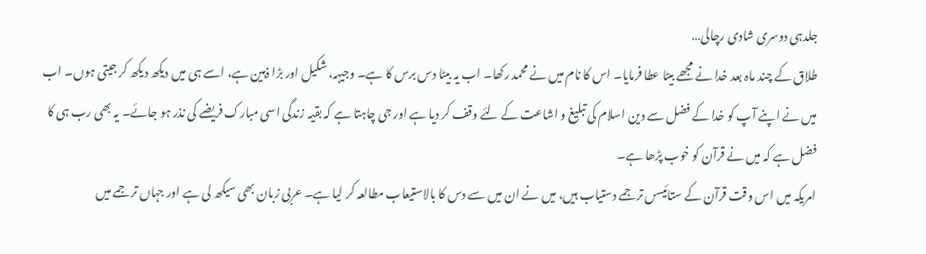جلدہی دوسری شادی رچالی…
طلاق کے چند ماہ بعد خدا نے مجھے بیٹا عطا فرمایا۔ اس کا نام میں نے محمد رکھا۔ اب یہ بیٹا دس برس کا ہے۔ وجیہہ، شکیل اور بڑا ذہین ہے، اسے ہی میں دیکھ دیکھ کر جیتی ہوں۔ اب میں نے اپنے آپ کو خدا کے فضل سے دین اسلام کی تبلیغ و اشاعت کے لئے وقف کر دیا ہے اور جی چاہتا ہے کہ بقیہ زندگی اسی مبارک فریضے کی نذر ہو جائے۔ یہ بھی رب ہی کا فضل ہے کہ میں نے قرآن کو خوب پڑھا ہے۔
امریکہ میں اس وقت قرآن کے ستائیسں ترجمے دستیاب ہیں، میں نے ان میں سے دس کا بالاستیعاب مطالعہ کر لیا ہے۔ عربی زبان بھی سیکھ لی ہے اور جہاں ترجمے میں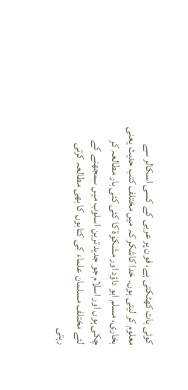کوئی بات کھٹکتی ہے، فون پر عربی کے کسی اسکالر سے معلوم کر لیتی ہوں۔ خدا کاشکر کہ میں مختلف کتب حدیث یعنی بخاری، مسلم ابو داؤد اور مشکوٰۃ کا کئی کئی بار مطالعہ کر چکی ہوں اور اسلام جو جدید ترین اسلوب میں سمجھنے کے لئے مختلف مسلمان علماء کی کتابوں کا بھی مطالعہ کرتی رہتی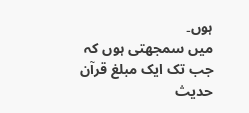ہوں۔
میں سمجھتی ہوں کہ جب تک ایک مبلغ قرآن حدیث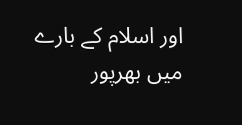اور اسلام کے بارے میں بھرپور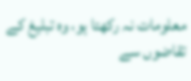معلومات نہ رکھتا ہو، وہ تبلیغ کے تقاضوں سے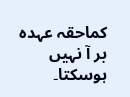کماحقہ عہدہ بر آ نہیں ہوسکتا۔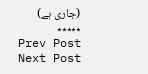(جاری ہے)
٭٭٭٭٭
Prev Post
Next Post